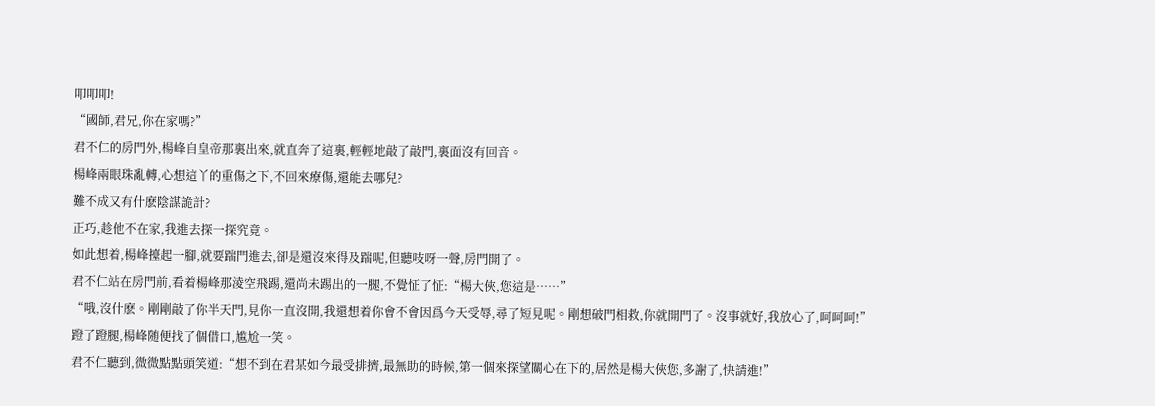叩叩叩!
“國師,君兄,你在家嗎?”
君不仁的房門外,楊峰自皇帝那裏出來,就直奔了這裏,輕輕地敲了敲門,裏面沒有回音。
楊峰兩眼珠亂轉,心想這丫的重傷之下,不回來療傷,還能去哪兒?
難不成又有什麽陰謀詭計?
正巧,趁他不在家,我進去探一探究竟。
如此想着,楊峰擡起一腳,就要踹門進去,卻是還沒來得及踹呢,但聽吱呀一聲,房門開了。
君不仁站在房門前,看着楊峰那淩空飛踢,還尚未踢出的一腿,不覺怔了怔:“楊大俠,您這是……”
“哦,沒什麽。剛剛敲了你半天門,見你一直沒開,我還想着你會不會因爲今天受辱,尋了短見呢。剛想破門相救,你就開門了。沒事就好,我放心了,呵呵呵!”
蹬了蹬腿,楊峰随便找了個借口,尴尬一笑。
君不仁聽到,微微點點頭笑道:“想不到在君某如今最受排擠,最無助的時候,第一個來探望關心在下的,居然是楊大俠您,多謝了,快請進!”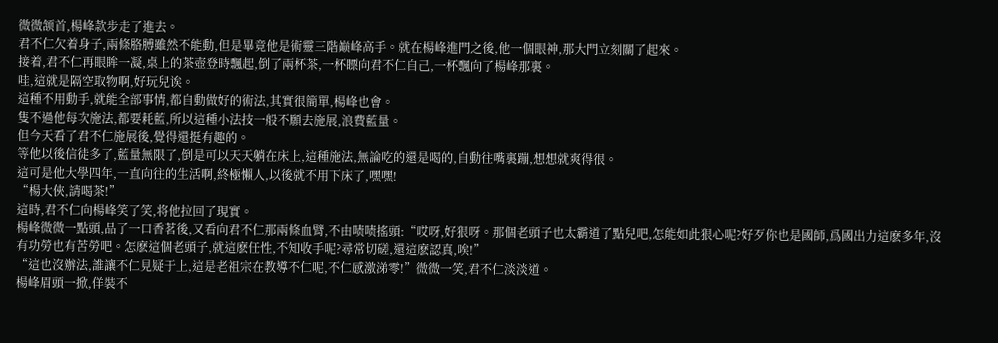微微颔首,楊峰款步走了進去。
君不仁欠着身子,兩條胳膊雖然不能動,但是畢竟他是術靈三階巅峰高手。就在楊峰進門之後,他一個眼神,那大門立刻關了起來。
接着,君不仁再眼眸一凝,桌上的茶壺登時飄起,倒了兩杯茶,一杯瞟向君不仁自己,一杯飄向了楊峰那裏。
哇,這就是隔空取物啊,好玩兒诶。
這種不用動手,就能全部事情,都自動做好的術法,其實很簡單,楊峰也會。
隻不過他每次施法,都要耗藍,所以這種小法技一般不願去施展,浪費藍量。
但今天看了君不仁施展後,覺得還挺有趣的。
等他以後信徒多了,藍量無限了,倒是可以天天躺在床上,這種施法,無論吃的還是喝的,自動往嘴裏蹦,想想就爽得很。
這可是他大學四年,一直向往的生活啊,終極懶人,以後就不用下床了,嘿嘿!
“楊大俠,請喝茶!”
這時,君不仁向楊峰笑了笑,将他拉回了現實。
楊峰微微一點頭,品了一口香茗後,又看向君不仁那兩條血臂,不由啧啧搖頭:“哎呀,好狠呀。那個老頭子也太霸道了點兒吧,怎能如此狠心呢?好歹你也是國師,爲國出力這麽多年,沒有功勞也有苦勞吧。怎麽這個老頭子,就這麽任性,不知收手呢?尋常切磋,還這麽認真,唉!”
“這也沒辦法,誰讓不仁見疑于上,這是老祖宗在教導不仁呢,不仁感激涕零!”微微一笑,君不仁淡淡道。
楊峰眉頭一掀,佯裝不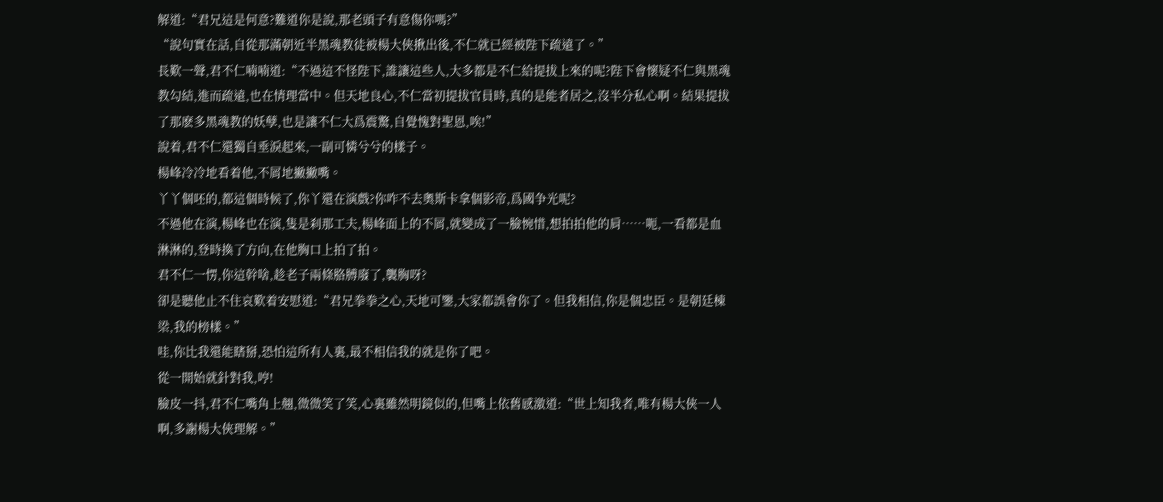解道:“君兄這是何意?難道你是說,那老頭子有意傷你嗎?”
“說句實在話,自從那滿朝近半黑魂教徒被楊大俠揪出後,不仁就已經被陛下疏遠了。”
長歎一聲,君不仁喃喃道:“不過這不怪陛下,誰讓這些人,大多都是不仁給提拔上來的呢?陛下會懷疑不仁與黑魂教勾結,進而疏遠,也在情理當中。但天地良心,不仁當初提拔官員時,真的是能者居之,沒半分私心啊。結果提拔了那麽多黑魂教的妖孽,也是讓不仁大爲震驚,自覺愧對聖恩,唉!”
說着,君不仁還獨自垂淚起來,一副可憐兮兮的樣子。
楊峰冷冷地看着他,不屑地撇撇嘴。
丫丫個呸的,都這個時候了,你丫還在演戲?你咋不去奧斯卡拿個影帝,爲國争光呢?
不過他在演,楊峰也在演,隻是刹那工夫,楊峰面上的不屑,就變成了一臉惋惜,想拍拍他的肩……呃,一看都是血淋淋的,登時換了方向,在他胸口上拍了拍。
君不仁一愣,你這幹啥,趁老子兩條胳膊廢了,襲胸呀?
卻是聽他止不住哀歎着安慰道:“君兄拳拳之心,天地可鑒,大家都誤會你了。但我相信,你是個忠臣。是朝廷棟梁,我的榜樣。”
哇,你比我還能瞎掰,恐怕這所有人裏,最不相信我的就是你了吧。
從一開始就針對我,哼!
臉皮一抖,君不仁嘴角上翹,微微笑了笑,心裏雖然明鏡似的,但嘴上依舊感激道:“世上知我者,唯有楊大俠一人啊,多謝楊大俠理解。”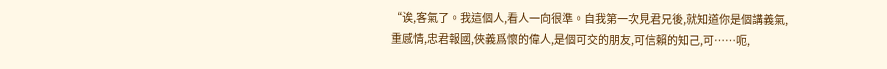“诶,客氣了。我這個人,看人一向很準。自我第一次見君兄後,就知道你是個講義氣,重感情,忠君報國,俠義爲懷的偉人,是個可交的朋友,可信賴的知己,可……呃,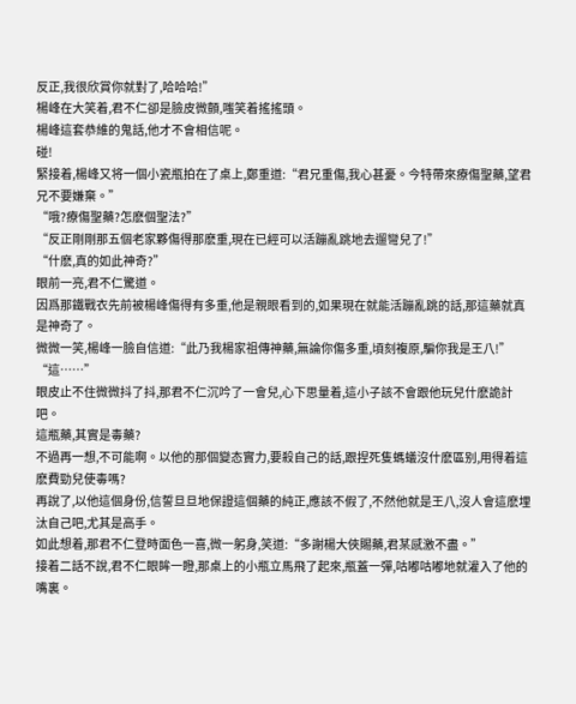反正,我很欣賞你就對了,哈哈哈!”
楊峰在大笑着,君不仁卻是臉皮微顫,嗤笑着搖搖頭。
楊峰這套恭維的鬼話,他才不會相信呢。
碰!
緊接着,楊峰又将一個小瓷瓶拍在了桌上,鄭重道:“君兄重傷,我心甚憂。今特帶來療傷聖藥,望君兄不要嫌棄。”
“哦?療傷聖藥?怎麽個聖法?”
“反正剛剛那五個老家夥傷得那麽重,現在已經可以活蹦亂跳地去遛彎兒了!”
“什麽,真的如此神奇?”
眼前一亮,君不仁驚道。
因爲那鐵戰衣先前被楊峰傷得有多重,他是親眼看到的,如果現在就能活蹦亂跳的話,那這藥就真是神奇了。
微微一笑,楊峰一臉自信道:“此乃我楊家祖傳神藥,無論你傷多重,頃刻複原,騙你我是王八!”
“這……”
眼皮止不住微微抖了抖,那君不仁沉吟了一會兒,心下思量着,這小子該不會跟他玩兒什麽詭計吧。
這瓶藥,其實是毒藥?
不過再一想,不可能啊。以他的那個變态實力,要殺自己的話,跟捏死隻螞蟻沒什麽區别,用得着這麽費勁兒使毒嗎?
再說了,以他這個身份,信誓旦旦地保證這個藥的純正,應該不假了,不然他就是王八,沒人會這麽埋汰自己吧,尤其是高手。
如此想着,那君不仁登時面色一喜,微一躬身,笑道:“多謝楊大俠賜藥,君某感激不盡。”
接着二話不說,君不仁眼眸一瞪,那桌上的小瓶立馬飛了起來,瓶蓋一彈,咕嘟咕嘟地就灌入了他的嘴裏。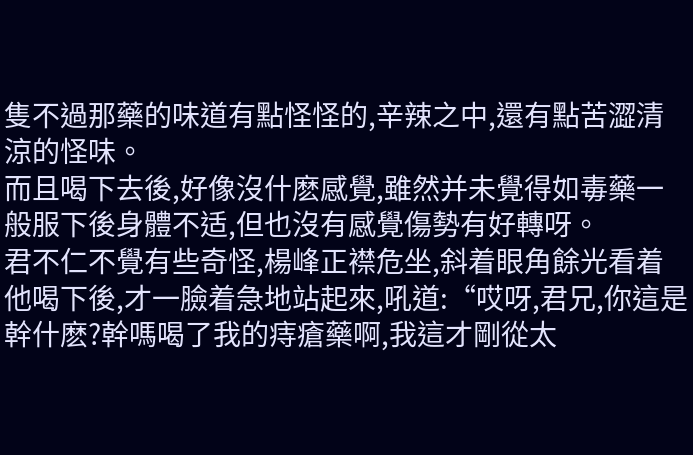隻不過那藥的味道有點怪怪的,辛辣之中,還有點苦澀清涼的怪味。
而且喝下去後,好像沒什麽感覺,雖然并未覺得如毒藥一般服下後身體不适,但也沒有感覺傷勢有好轉呀。
君不仁不覺有些奇怪,楊峰正襟危坐,斜着眼角餘光看着他喝下後,才一臉着急地站起來,吼道:“哎呀,君兄,你這是幹什麽?幹嗎喝了我的痔瘡藥啊,我這才剛從太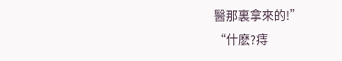醫那裏拿來的!”
“什麽?痔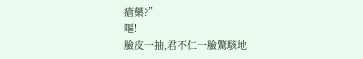瘡藥?”
嘔!
臉皮一抽,君不仁一臉驚駭地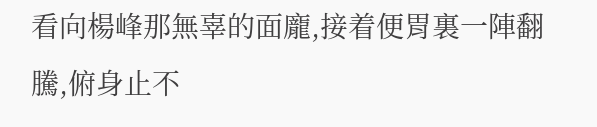看向楊峰那無辜的面龐,接着便胃裏一陣翻騰,俯身止不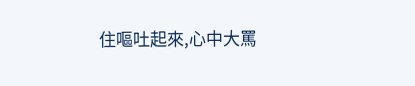住嘔吐起來,心中大罵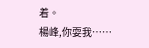着。
楊峰,你耍我……